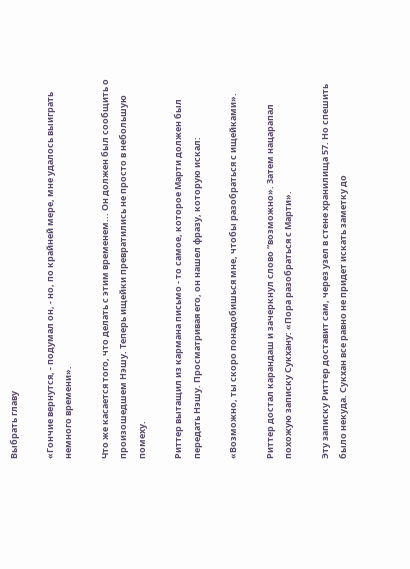Выбрать главу

«Гончие вернутся, - подумал он, - но, по крайней мере, мне удалось выиграть немного времени».

Что же касается того, что делать с этим временем... Он должен был сообщить о произошедшем Нэшу. Теперь ищейки превратились не просто в небольшую помеху.

Риттер вытащил из кармана письмо - то самое, которое Марти должен был передать Нэшу. Просматривая его, он нашел фразу, которую искал:

«Возможно, ты скоро понадобишься мне, чтобы разобраться с ищейками».

Риттер достал карандаш и зачеркнул слово “возможно». Затем нацарапал похожую записку Сукхану: «Пора разобраться с Марти».

Эту записку Риттер доставит сам, через узел в стене хранилища 57. Но спешить было некуда. Сукхан все равно не придет искать заметку до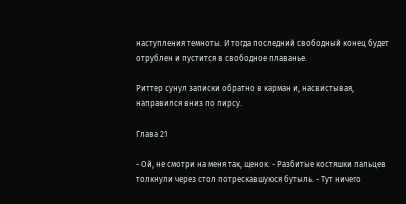наступления темноты. И тогда последний свободный конец будет отрублен и пустится в свободное плаванье.

Риттер сунул записки обратно в карман и, насвистывая, направился вниз по пирсу.

Глава 21

- Ой, не смотри на меня так, щенок. - Разбитые костяшки пальцев толкнули через стол потрескавшуюся бутыль. - Тут ничего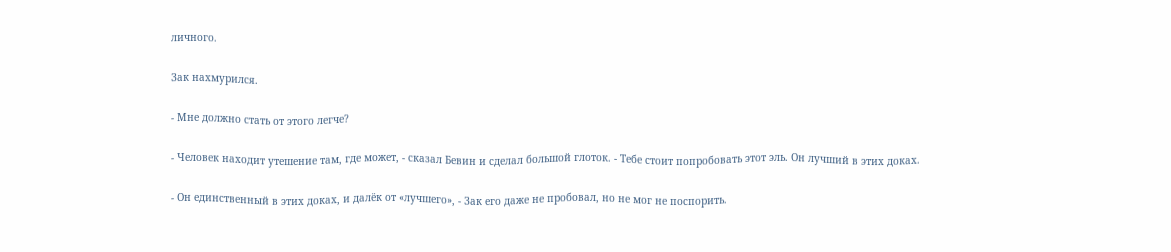личного.

Зак нахмурился.

- Мне должно стать от этого легче?

- Человек находит утешение там, где может, - сказал Бевин и сделал большой глоток. - Тебе стоит попробовать этот эль. Он лучший в этих доках.

- Он единственный в этих доках, и далёк от «лучшего», - Зак его даже не пробовал, но не мог не поспорить.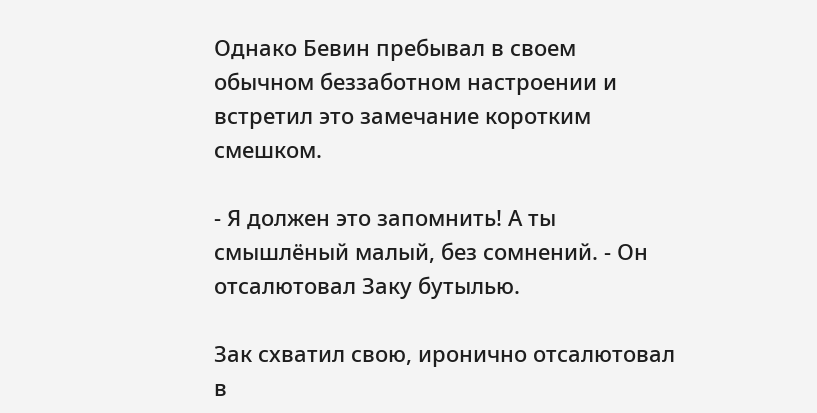Однако Бевин пребывал в своем обычном беззаботном настроении и встретил это замечание коротким смешком.

- Я должен это запомнить! А ты смышлёный малый, без сомнений. - Он отсалютовал Заку бутылью.

Зак схватил свою, иронично отсалютовал в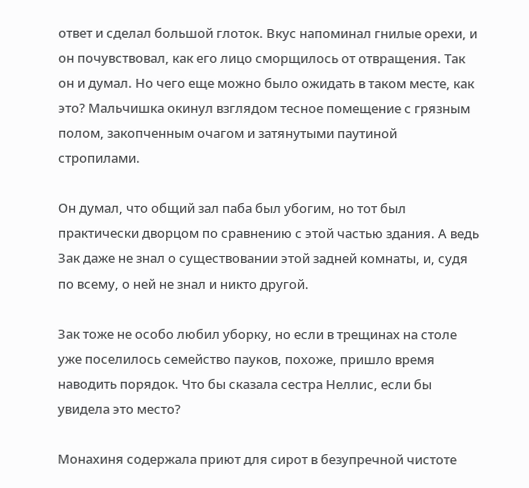ответ и сделал большой глоток. Вкус напоминал гнилые орехи, и он почувствовал, как его лицо сморщилось от отвращения. Так он и думал. Но чего еще можно было ожидать в таком месте, как это? Мальчишка окинул взглядом тесное помещение с грязным полом, закопченным очагом и затянутыми паутиной стропилами.

Он думал, что общий зал паба был убогим, но тот был практически дворцом по сравнению с этой частью здания. А ведь Зак даже не знал о существовании этой задней комнаты, и, судя по всему, о ней не знал и никто другой.

Зак тоже не особо любил уборку, но если в трещинах на столе уже поселилось семейство пауков, похоже, пришло время наводить порядок. Что бы сказала сестра Неллис, если бы увидела это место?

Монахиня содержала приют для сирот в безупречной чистоте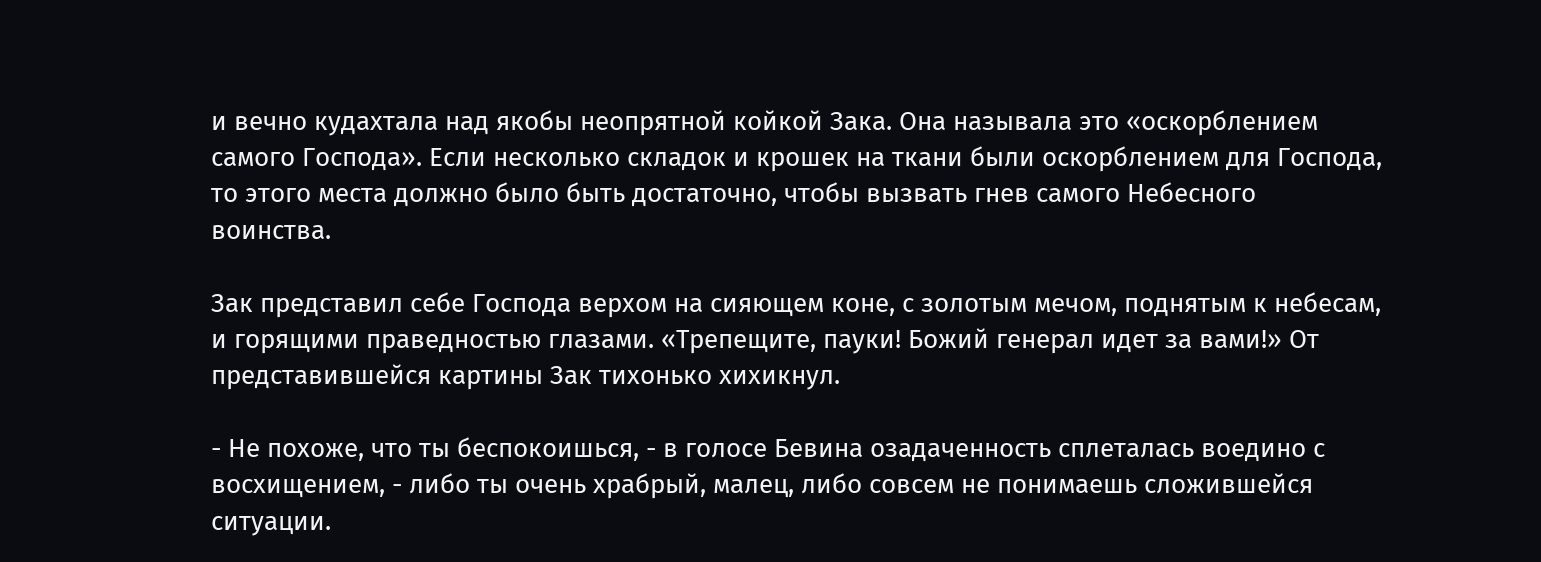и вечно кудахтала над якобы неопрятной койкой Зака. Она называла это «оскорблением самого Господа». Если несколько складок и крошек на ткани были оскорблением для Господа, то этого места должно было быть достаточно, чтобы вызвать гнев самого Небесного воинства.

Зак представил себе Господа верхом на сияющем коне, с золотым мечом, поднятым к небесам, и горящими праведностью глазами. «Трепещите, пауки! Божий генерал идет за вами!» От представившейся картины Зак тихонько хихикнул.

- Не похоже, что ты беспокоишься, - в голосе Бевина озадаченность сплеталась воедино с восхищением, - либо ты очень храбрый, малец, либо совсем не понимаешь сложившейся ситуации.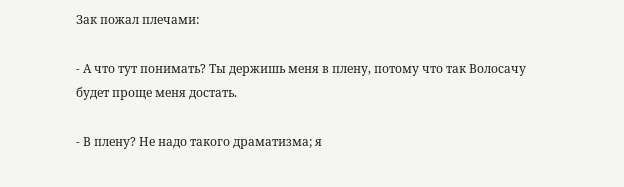Зак пожал плечами:

- А что тут понимать? Ты держишь меня в плену, потому что так Волосачу будет проще меня достать.

- В плену? Не надо такого драматизма; я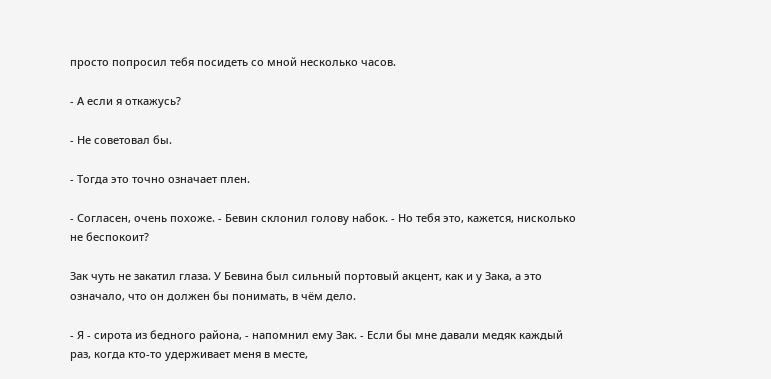просто попросил тебя посидеть со мной несколько часов.

- А если я откажусь?

- Не советовал бы.

- Тогда это точно означает плен.

- Согласен, очень похоже. - Бевин склонил голову набок. - Но тебя это, кажется, нисколько не беспокоит?

Зак чуть не закатил глаза. У Бевина был сильный портовый акцент, как и у Зака, а это означало, что он должен бы понимать, в чём дело.

- Я - сирота из бедного района, - напомнил ему Зак. - Если бы мне давали медяк каждый раз, когда кто-то удерживает меня в месте,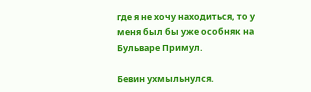где я не хочу находиться, то у меня был бы уже особняк на Бульваре Примул.

Бевин ухмыльнулся.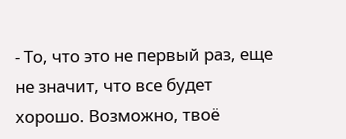- То, что это не первый раз, еще не значит, что все будет хорошо. Возможно, твоё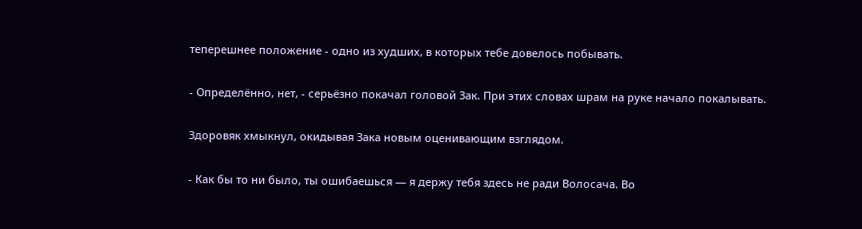теперешнее положение - одно из худших, в которых тебе довелось побывать.

- Определённо, нет, - серьёзно покачал головой Зак. При этих словах шрам на руке начало покалывать.

Здоровяк хмыкнул, окидывая Зака новым оценивающим взглядом.

- Как бы то ни было, ты ошибаешься — я держу тебя здесь не ради Волосача. Во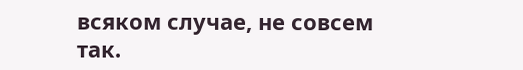всяком случае, не совсем так.